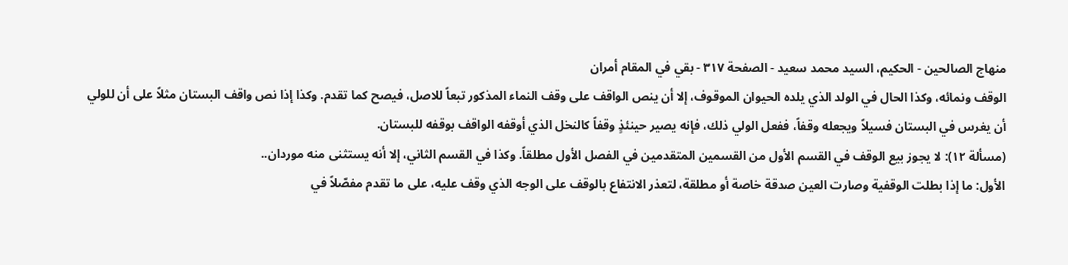منهاج الصالحين - الحكيم، السيد محمد سعيد - الصفحة ٣١٧ - بقي في المقام أمران
الوقف ونمائه، وكذا الحال في الولد الذي يلده الحيوان الموقوف، إلا أن ينص الواقف على وقف النماء المذكور تبعاً للاصل، فيصح كما تقدم. وكذا إذا نص واقف البستان مثلاً على أن للولي أن يغرس في البستان فسيلاً ويجعله وقفاً، ففعل الولي ذلك، فإنه يصير حينئذٍ وقفاً كالنخل الذي أوقفه الواقف بوقفه للبستان.
(مسألة ١٢): لا يجوز بيع الوقف في القسم الأول من القسمين المتقدمين في الفصل الأول مطلقاً. وكذا في القسم الثاني، إلا أنه يستثنى منه موردان..
الأول: ما إذا بطلت الوقفية وصارت العين صدقة خاصة أو مطلقة، لتعذر الانتفاع بالوقف على الوجه الذي وقف عليه، على ما تقدم مفصّلاً في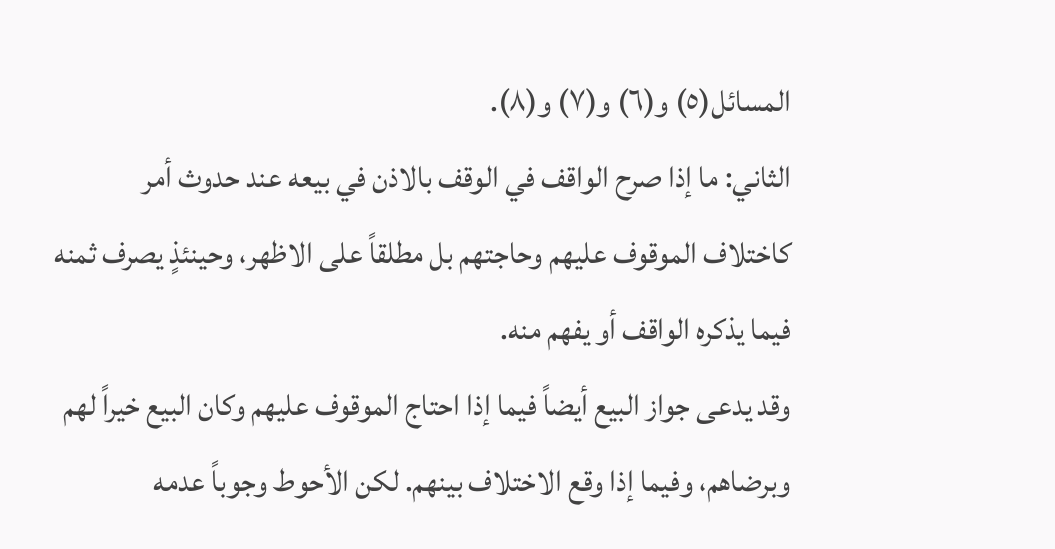المسائل(٥) و(٦) و(٧) و(٨).
الثاني: ما إذا صرح الواقف في الوقف بالاذن في بيعه عند حدوث أمر كاختلاف الموقوف عليهم وحاجتهم بل مطلقاً على الاظهر، وحينئذٍ يصرف ثمنه فيما يذكره الواقف أو يفهم منه.
وقد يدعى جواز البيع أيضاً فيما إذا احتاج الموقوف عليهم وكان البيع خيراً لهم وبرضاهم، وفيما إذا وقع الاختلاف بينهم. لكن الأحوط وجوباً عدمه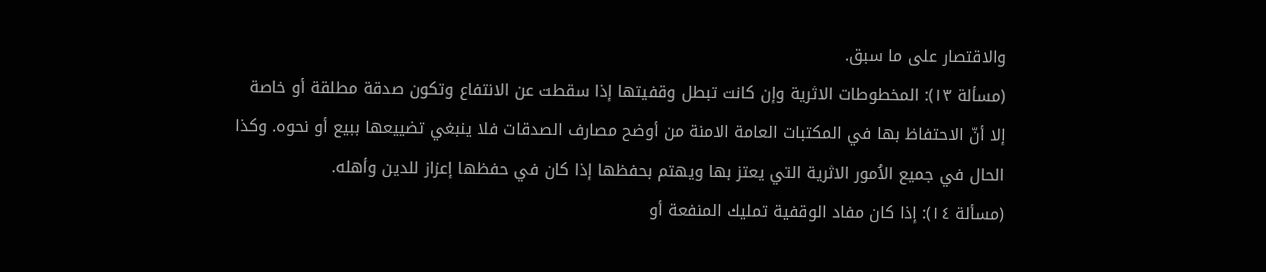والاقتصار على ما سبق.
(مسألة ١٣): المخطوطات الاثرية وإن كانت تبطل وقفيتها إذا سقطت عن الانتفاع وتكون صدقة مطلقة أو خاصة إلا أنّ الاحتفاظ بها في المكتبات العامة الامنة من أوضح مصارف الصدقات فلا ينبغي تضييعها ببيع أو نحوه. وكذا الحال في جميع الاُمور الاثرية التي يعتز بها ويهتم بحفظها إذا كان في حفظها إعزاز للدين وأهله.
(مسألة ١٤): إذا كان مفاد الوقفية تمليك المنفعة أو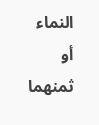النماء أو ثمنهما